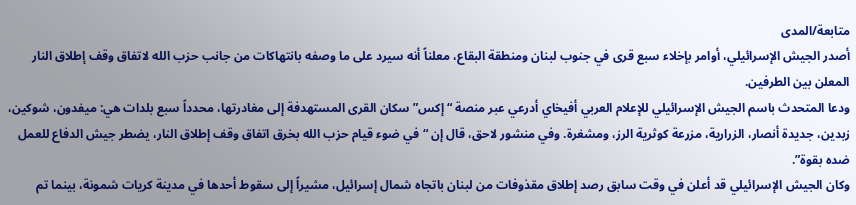متابعة/المدى
أصدر الجيش الإسرائيلي، أوامر بإخلاء سبع قرى في جنوب لبنان ومنطقة البقاع، معلناً أنه سيرد على ما وصفه بانتهاكات من جانب حزب الله لاتفاق وقف إطلاق النار المعلن بين الطرفين.
ودعا المتحدث باسم الجيش الإسرائيلي للإعلام العربي أفيخاي أدرعي عبر منصة “إكس” سكان القرى المستهدفة إلى مغادرتها، محدداً سبع بلدات هي: ميفدون، شوكين، زبدين، جديدة أنصار، الزرارية، مزرعة كوثرية الرز، ومشغرة. وفي منشور لاحق، قال إن “في ضوء قيام حزب الله بخرق اتفاق وقف إطلاق النار، يضطر جيش الدفاع للعمل ضده بقوة”.
وكان الجيش الإسرائيلي قد أعلن في وقت سابق رصد إطلاق مقذوفات من لبنان باتجاه شمال إسرائيل، مشيراً إلى سقوط أحدها في مدينة كريات شمونة، بينما تم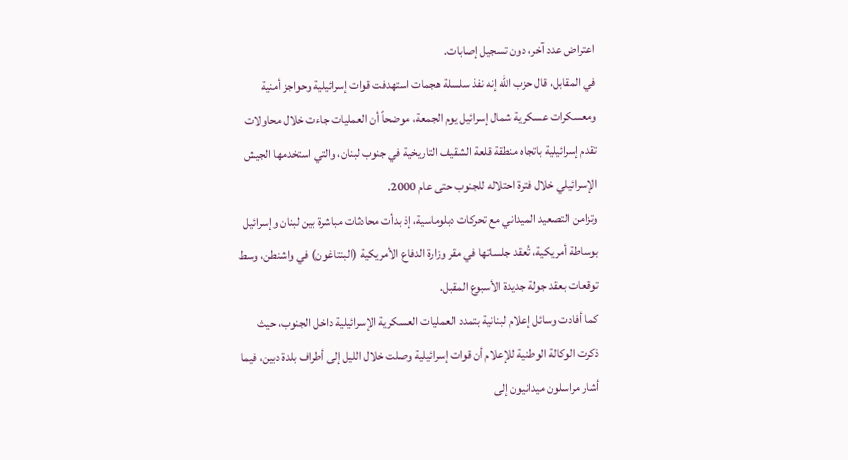اعتراض عدد آخر، دون تسجيل إصابات.
في المقابل، قال حزب الله إنه نفذ سلسلة هجمات استهدفت قوات إسرائيلية وحواجز أمنية ومعسكرات عسكرية شمال إسرائيل يوم الجمعة، موضحاً أن العمليات جاءت خلال محاولات تقدم إسرائيلية باتجاه منطقة قلعة الشقيف التاريخية في جنوب لبنان، والتي استخدمها الجيش الإسرائيلي خلال فترة احتلاله للجنوب حتى عام 2000.
وتزامن التصعيد الميداني مع تحركات دبلوماسية، إذ بدأت محادثات مباشرة بين لبنان وإسرائيل بوساطة أمريكية، تُعقد جلساتها في مقر وزارة الدفاع الأمريكية (البنتاغون) في واشنطن، وسط توقعات بعقد جولة جديدة الأسبوع المقبل.
كما أفادت وسائل إعلام لبنانية بتمدد العمليات العسكرية الإسرائيلية داخل الجنوب، حيث ذكرت الوكالة الوطنية للإعلام أن قوات إسرائيلية وصلت خلال الليل إلى أطراف بلدة دبين، فيما أشار مراسلون ميدانيون إلى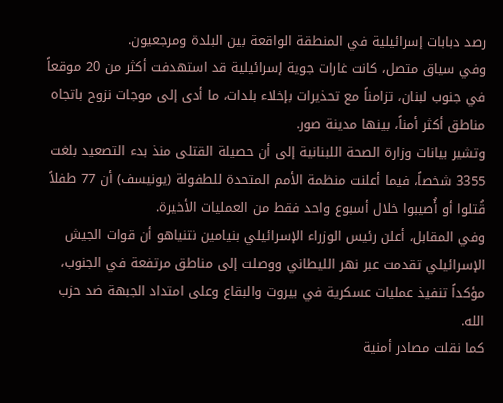رصد دبابات إسرائيلية في المنطقة الواقعة بين البلدة ومرجعيون.
وفي سياق متصل، كانت غارات جوية إسرائيلية قد استهدفت أكثر من 20 موقعاً في جنوب لبنان، تزامناً مع تحذيرات بإخلاء بلدات، ما أدى إلى موجات نزوح باتجاه مناطق أكثر أمناً، بينها مدينة صور.
وتشير بيانات وزارة الصحة اللبنانية إلى أن حصيلة القتلى منذ بدء التصعيد بلغت 3355 شخصاً، فيما أعلنت منظمة الأمم المتحدة للطفولة (يونيسف) أن 77 طفلاً قُتلوا أو أُصيبوا خلال أسبوع واحد فقط من العمليات الأخيرة.
وفي المقابل، أعلن رئيس الوزراء الإسرائيلي بنيامين نتنياهو أن قوات الجيش الإسرائيلي تقدمت عبر نهر الليطاني ووصلت إلى مناطق مرتفعة في الجنوب، مؤكداً تنفيذ عمليات عسكرية في بيروت والبقاع وعلى امتداد الجبهة ضد حزب الله.
كما نقلت مصادر أمنية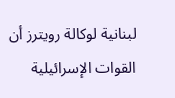لبنانية لوكالة رويترز أن القوات الإسرائيلية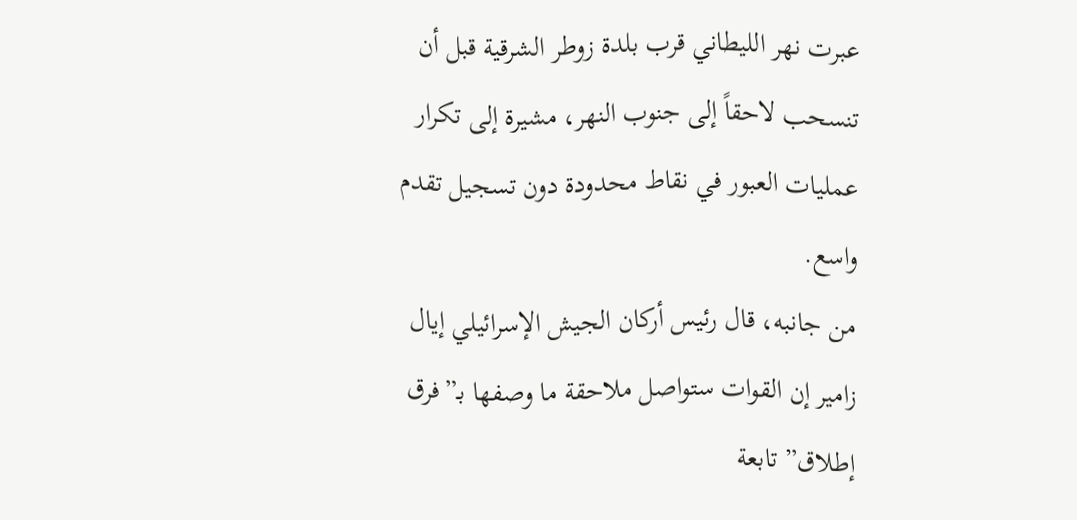عبرت نهر الليطاني قرب بلدة زوطر الشرقية قبل أن تنسحب لاحقاً إلى جنوب النهر، مشيرة إلى تكرار عمليات العبور في نقاط محدودة دون تسجيل تقدم واسع.
من جانبه، قال رئيس أركان الجيش الإسرائيلي إيال زامير إن القوات ستواصل ملاحقة ما وصفها بـ”فرق إطلاق” تابعة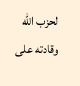لحزب الله وقادته على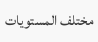مختلف المستويات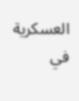العسكرية في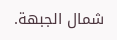شمال الجبهة.